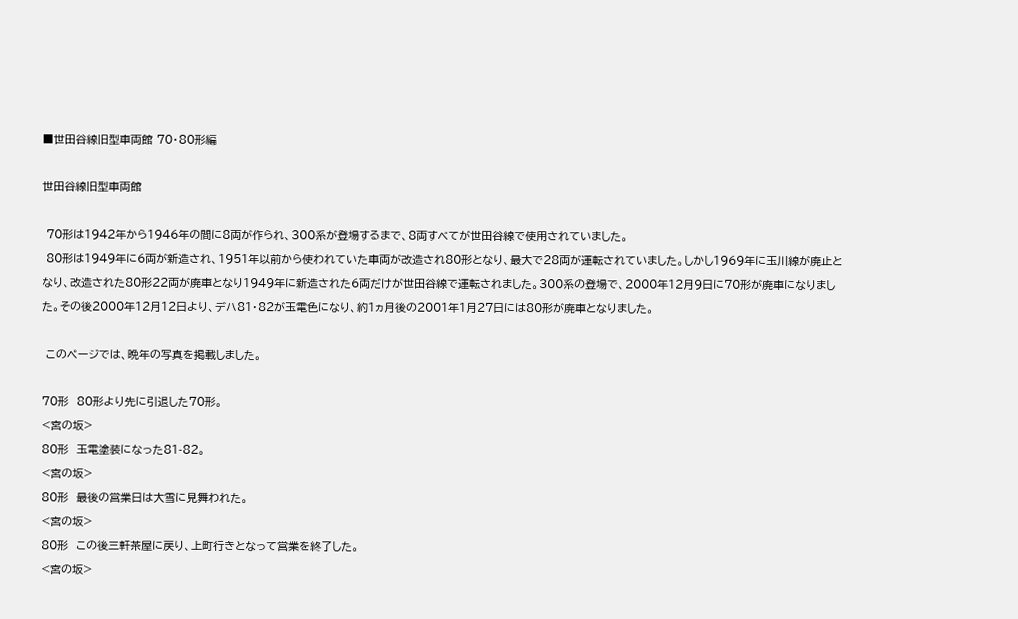■世田谷線旧型車両館 70・80形編

世田谷線旧型車両館

 70形は1942年から1946年の間に8両が作られ、300系が登場するまで、8両すべてが世田谷線で使用されていました。
 80形は1949年に6両が新造され、1951年以前から使われていた車両が改造され80形となり、最大で28両が運転されていました。しかし1969年に玉川線が廃止となり、改造された80形22両が廃車となり1949年に新造された6両だけが世田谷線で運転されました。300系の登場で、2000年12月9日に70形が廃車になりました。その後2000年12月12日より、デハ81・82が玉電色になり、約1ヵ月後の2001年1月27日には80形が廃車となりました。

 このページでは、晩年の写真を掲載しました。

70形  80形より先に引退した70形。
<宮の坂>
80形  玉電塗装になった81-82。
<宮の坂>
80形  最後の営業日は大雪に見舞われた。
<宮の坂>
80形  この後三軒茶屋に戻り、上町行きとなって営業を終了した。
<宮の坂>